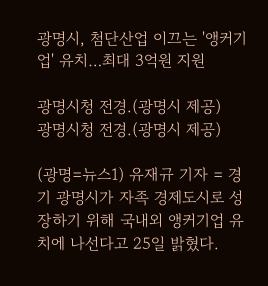광명시, 첨단산업 이끄는 '앵커기업' 유치…최대 3억원 지원

광명시청 전경.(광명시 제공)
광명시청 전경.(광명시 제공)

(광명=뉴스1) 유재규 기자 = 경기 광명시가 자족 경제도시로 성장하기 위해 국내외 앵커기업 유치에 나선다고 25일 밝혔다.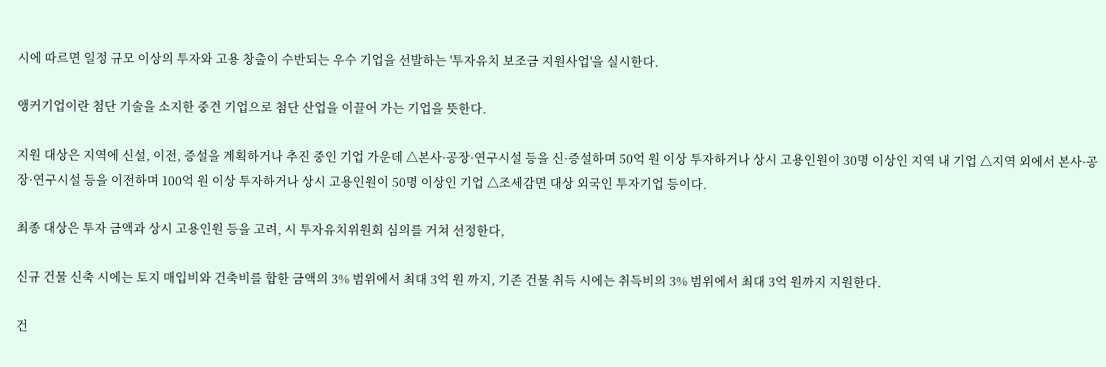시에 따르면 일정 규모 이상의 투자와 고용 창출이 수반되는 우수 기업을 선발하는 '투자유치 보조금 지원사업'을 실시한다.

앵커기업이란 첨단 기술을 소지한 중견 기업으로 첨단 산업을 이끌어 가는 기업을 뜻한다.

지원 대상은 지역에 신설, 이전, 증설을 계획하거나 추진 중인 기업 가운데 △본사·공장·연구시설 등을 신·증설하며 50억 원 이상 투자하거나 상시 고용인원이 30명 이상인 지역 내 기업 △지역 외에서 본사·공장·연구시설 등을 이전하며 100억 원 이상 투자하거나 상시 고용인원이 50명 이상인 기업 △조세감면 대상 외국인 투자기업 등이다.

최종 대상은 투자 금액과 상시 고용인원 등을 고려, 시 투자유치위원회 심의를 거쳐 선정한다,

신규 건물 신축 시에는 토지 매입비와 건축비를 합한 금액의 3% 범위에서 최대 3억 원 까지, 기존 건물 취득 시에는 취득비의 3% 범위에서 최대 3억 원까지 지원한다.

건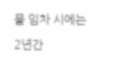물 임차 시에는 2년간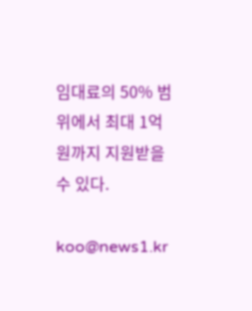임대료의 50% 범위에서 최대 1억 원까지 지원받을 수 있다.

koo@news1.kr